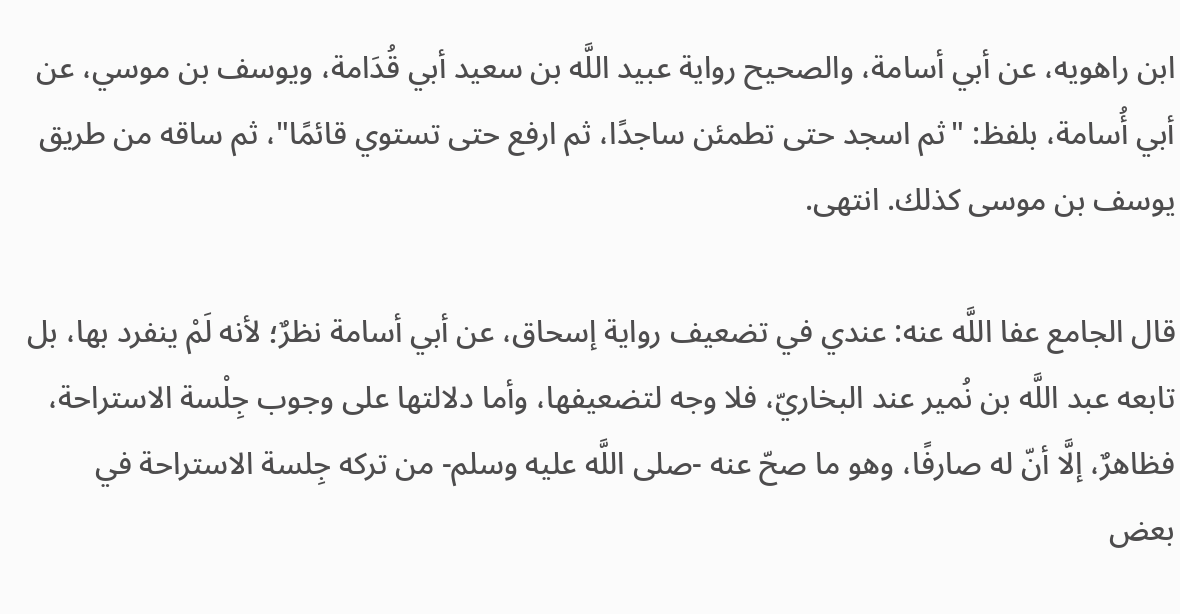ابن راهويه، عن أبي أسامة، والصحيح رواية عبيد اللَّه بن سعيد أبي قُدَامة، ويوسف بن موسي، عن أبي أُسامة، بلفظ: "ثم اسجد حتى تطمئن ساجدًا، ثم ارفع حتى تستوي قائمًا"، ثم ساقه من طريق يوسف بن موسى كذلك. انتهى.

قال الجامع عفا اللَّه عنه: عندي في تضعيف رواية إسحاق، عن أبي أسامة نظرٌ؛ لأنه لَمْ ينفرد بها، بل تابعه عبد اللَّه بن نُمير عند البخاريّ، فلا وجه لتضعيفها، وأما دلالتها على وجوب جِلْسة الاستراحة، فظاهرٌ، إلَّا أنّ له صارفًا، وهو ما صحّ عنه -صلى اللَّه عليه وسلم- من تركه جِلسة الاستراحة في بعض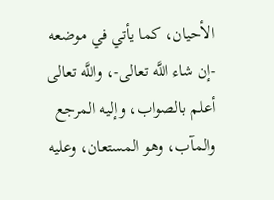الأحيان، كما يأتي في موضعه -إن شاء اللَّه تعالى-، واللَّه تعالى أعلم بالصواب، وإليه المرجع والمآب، وهو المستعان، وعليه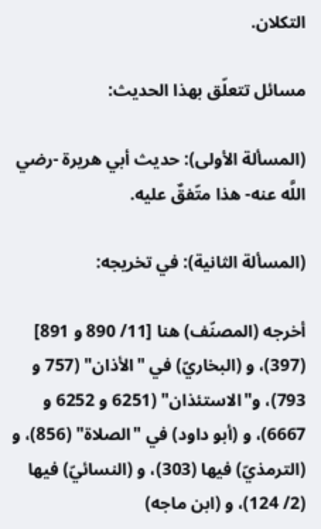التكلان.

مسائل تتعلّق بهذا الحديث:

(المسألة الأولى): حديث أبي هريرة -رضي اللَّه عنه- هذا متّفقٌ عليه.

(المسألة الثانية): في تخريجه:

أخرجه (المصنّف) هنا [11/ 890 و 891] (397)، و (البخاريّ) في "الأذان" (757 و 793)، و"الاستئذان" (6251 و 6252 و 6667)، و (أبو داود) في "الصلاة" (856)، و (الترمذيّ) فيها (303)، و (النسائيّ) فيها (2/ 124)، و (ابن ماجه)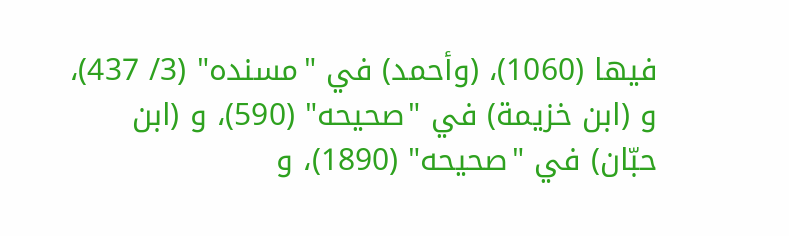فيها (1060)، (وأحمد) في "مسنده" (3/ 437)، و (ابن خزيمة) في "صحيحه" (590)، و (ابن حبّان) في "صحيحه" (1890)، و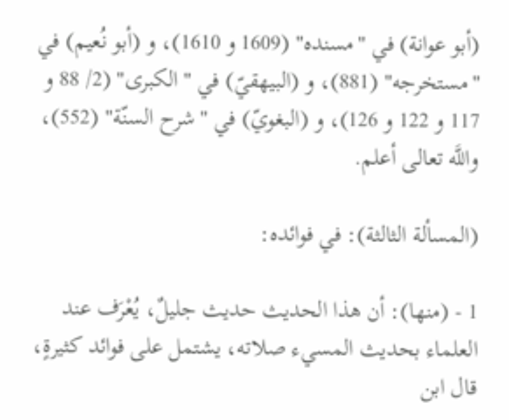(أبو عوانة) في "مسنده" (1609 و 1610)، و (أبو نُعيم) في "مستخرجه" (881)، و (البيهقيّ) في "الكبرى" (2/ 88 و 117 و 122 و 126)، و (البغويّ) في "شرح السنّة" (552)، واللَّه تعالى أعلم.

(المسألة الثالثة): في فوائده:

1 - (منها): أن هذا الحديث حديث جليلٌ، يُعْرَف عند العلماء بحديث المسيء صلاته، يشتمل على فوائد كثيرةٍ، قال ابن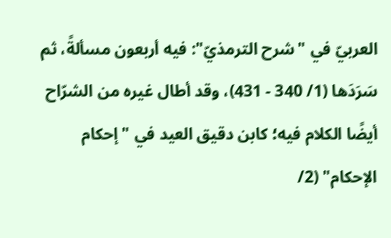العربيّ في "شرح الترمذيّ": فيه أربعون مسألةً، ثم سَرَدَها (1/ 340 - 431)، وقد أطال غيره من الشرّاح أيضًا الكلام فيه؛ كابن دقيق العيد في "إحكام الإحكام" (2/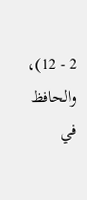2 - 12)، والحافظ في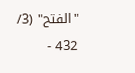"الفتح" (3/ 432 -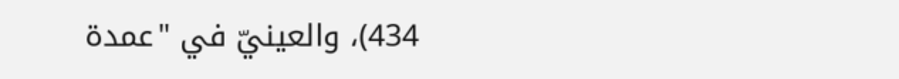434)، والعينيّ في "عمدة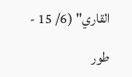القاري" (6/ 15 -

طور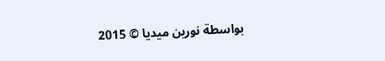بواسطة نورين ميديا © 2015